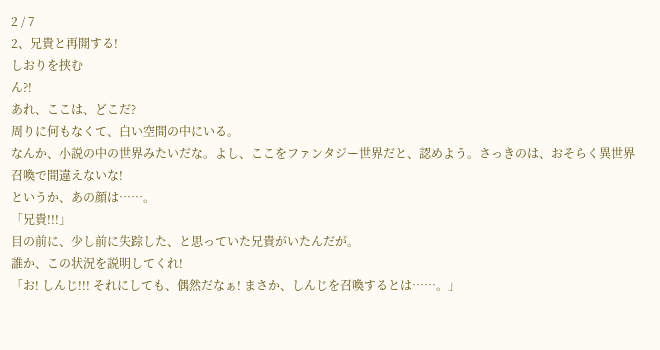2 / 7
2、兄貴と再開する!
しおりを挟む
ん?!
あれ、ここは、どこだ?
周りに何もなくて、白い空間の中にいる。
なんか、小説の中の世界みたいだな。よし、ここをファンタジー世界だと、認めよう。さっきのは、おそらく異世界召喚で間違えないな!
というか、あの顔は……。
「兄貴!!!」
目の前に、少し前に失踪した、と思っていた兄貴がいたんだが。
誰か、この状況を説明してくれ!
「お! しんじ!!! それにしても、偶然だなぁ! まさか、しんじを召喚するとは……。」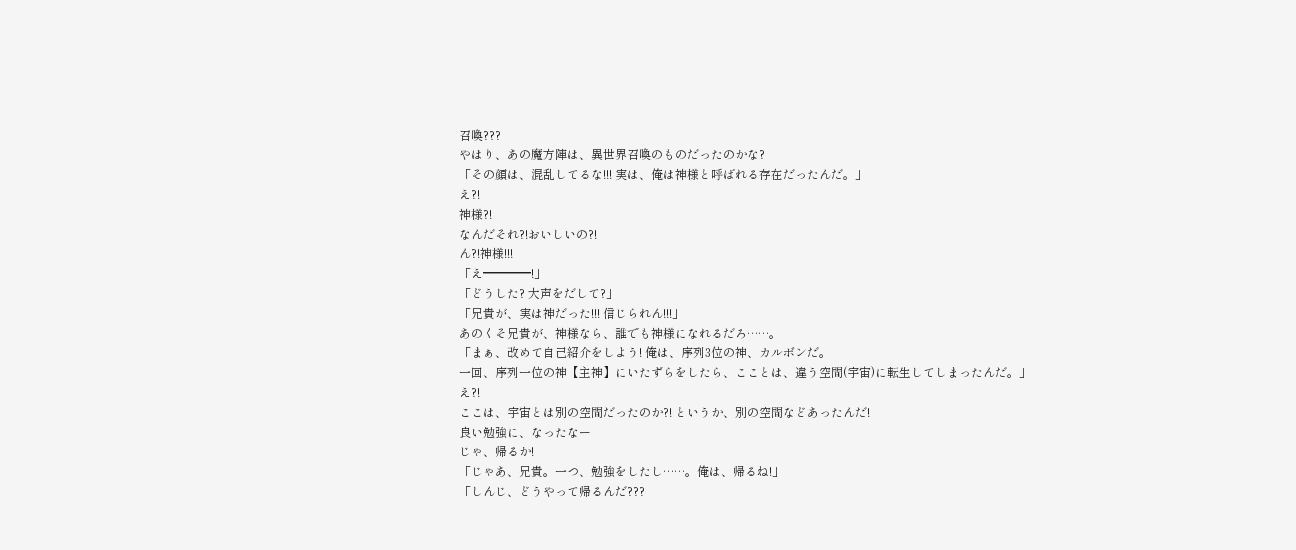召喚???
やはり、あの魔方陣は、異世界召喚のものだったのかな?
「その顔は、混乱してるな!!! 実は、俺は神様と呼ばれる存在だったんだ。」
え?!
神様?!
なんだそれ?!おいしいの?!
ん?!神様!!!
「え━━━━!」
「どうした? 大声をだして?」
「兄貴が、実は神だった!!! 信じられん!!!」
あのくそ兄貴が、神様なら、誰でも神様になれるだろ……。
「まぁ、改めて自己紹介をしよう! 俺は、序列3位の神、カルボンだ。
一回、序列一位の神【主神】にいたずらをしたら、こことは、違う空間(宇宙)に転生してしまったんだ。」
え?!
ここは、宇宙とは別の空間だったのか?! というか、別の空間などあったんだ!
良い勉強に、なったなー
じゃ、帰るか!
「じゃあ、兄貴。一つ、勉強をしたし……。俺は、帰るね!」
「しんじ、どうやって帰るんだ???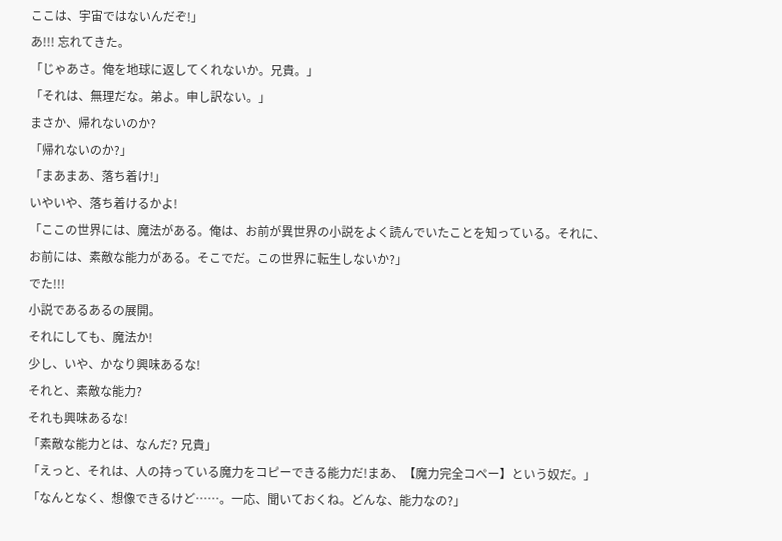ここは、宇宙ではないんだぞ!」
あ!!! 忘れてきた。
「じゃあさ。俺を地球に返してくれないか。兄貴。」
「それは、無理だな。弟よ。申し訳ない。」
まさか、帰れないのか?
「帰れないのか?」
「まあまあ、落ち着け!」
いやいや、落ち着けるかよ!
「ここの世界には、魔法がある。俺は、お前が異世界の小説をよく読んでいたことを知っている。それに、お前には、素敵な能力がある。そこでだ。この世界に転生しないか?」
でた!!!
小説であるあるの展開。
それにしても、魔法か!
少し、いや、かなり興味あるな!
それと、素敵な能力?
それも興味あるな!
「素敵な能力とは、なんだ? 兄貴」
「えっと、それは、人の持っている魔力をコピーできる能力だ!まあ、【魔力完全コペー】という奴だ。」
「なんとなく、想像できるけど……。一応、聞いておくね。どんな、能力なの?」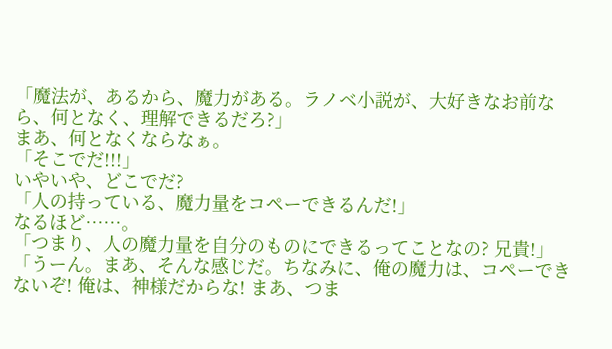「魔法が、あるから、魔力がある。ラノベ小説が、大好きなお前なら、何となく、理解できるだろ?」
まあ、何となくならなぁ。
「そこでだ!!!」
いやいや、どこでだ?
「人の持っている、魔力量をコペーできるんだ!」
なるほど……。
「つまり、人の魔力量を自分のものにできるってことなの? 兄貴!」
「うーん。まあ、そんな感じだ。ちなみに、俺の魔力は、コペーできないぞ! 俺は、神様だからな! まあ、つま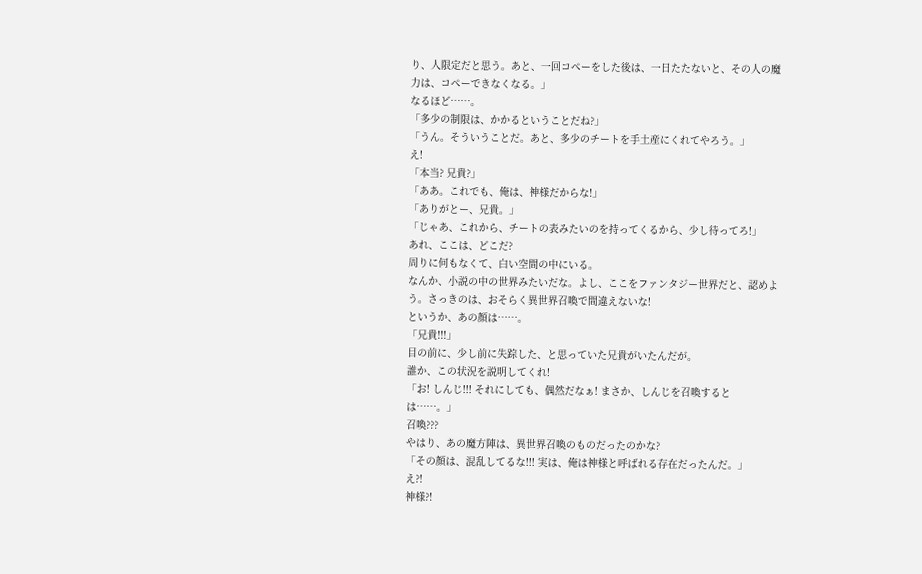り、人限定だと思う。あと、一回コペーをした後は、一日たたないと、その人の魔力は、コペーできなくなる。」
なるほど……。
「多少の制限は、かかるということだね?」
「うん。そういうことだ。あと、多少のチートを手土産にくれてやろう。」
え!
「本当? 兄貴?」
「ああ。これでも、俺は、神様だからな!」
「ありがとー、兄貴。」
「じゃあ、これから、チートの表みたいのを持ってくるから、少し待ってろ!」
あれ、ここは、どこだ?
周りに何もなくて、白い空間の中にいる。
なんか、小説の中の世界みたいだな。よし、ここをファンタジー世界だと、認めよう。さっきのは、おそらく異世界召喚で間違えないな!
というか、あの顔は……。
「兄貴!!!」
目の前に、少し前に失踪した、と思っていた兄貴がいたんだが。
誰か、この状況を説明してくれ!
「お! しんじ!!! それにしても、偶然だなぁ! まさか、しんじを召喚するとは……。」
召喚???
やはり、あの魔方陣は、異世界召喚のものだったのかな?
「その顔は、混乱してるな!!! 実は、俺は神様と呼ばれる存在だったんだ。」
え?!
神様?!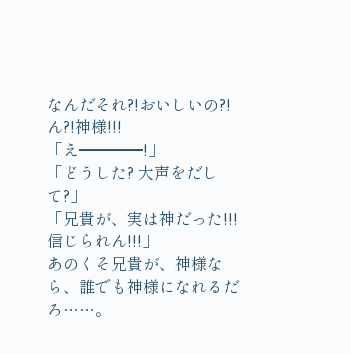なんだそれ?!おいしいの?!
ん?!神様!!!
「え━━━━!」
「どうした? 大声をだして?」
「兄貴が、実は神だった!!! 信じられん!!!」
あのくそ兄貴が、神様なら、誰でも神様になれるだろ……。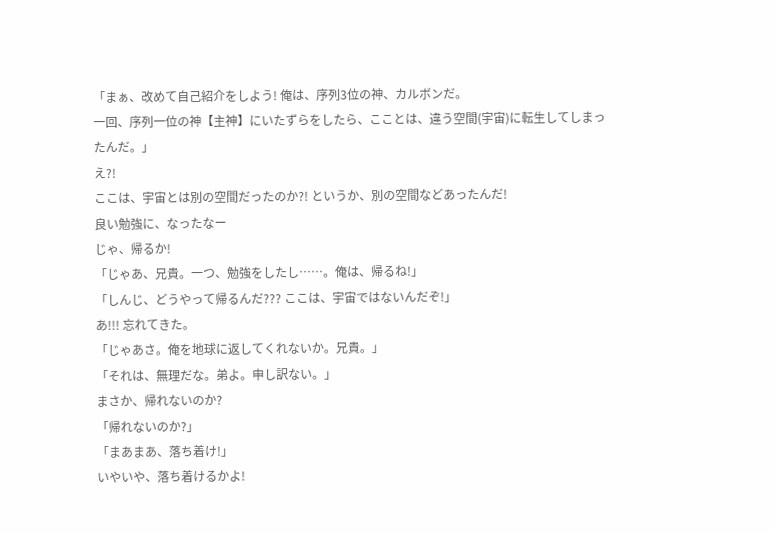「まぁ、改めて自己紹介をしよう! 俺は、序列3位の神、カルボンだ。
一回、序列一位の神【主神】にいたずらをしたら、こことは、違う空間(宇宙)に転生してしまったんだ。」
え?!
ここは、宇宙とは別の空間だったのか?! というか、別の空間などあったんだ!
良い勉強に、なったなー
じゃ、帰るか!
「じゃあ、兄貴。一つ、勉強をしたし……。俺は、帰るね!」
「しんじ、どうやって帰るんだ??? ここは、宇宙ではないんだぞ!」
あ!!! 忘れてきた。
「じゃあさ。俺を地球に返してくれないか。兄貴。」
「それは、無理だな。弟よ。申し訳ない。」
まさか、帰れないのか?
「帰れないのか?」
「まあまあ、落ち着け!」
いやいや、落ち着けるかよ!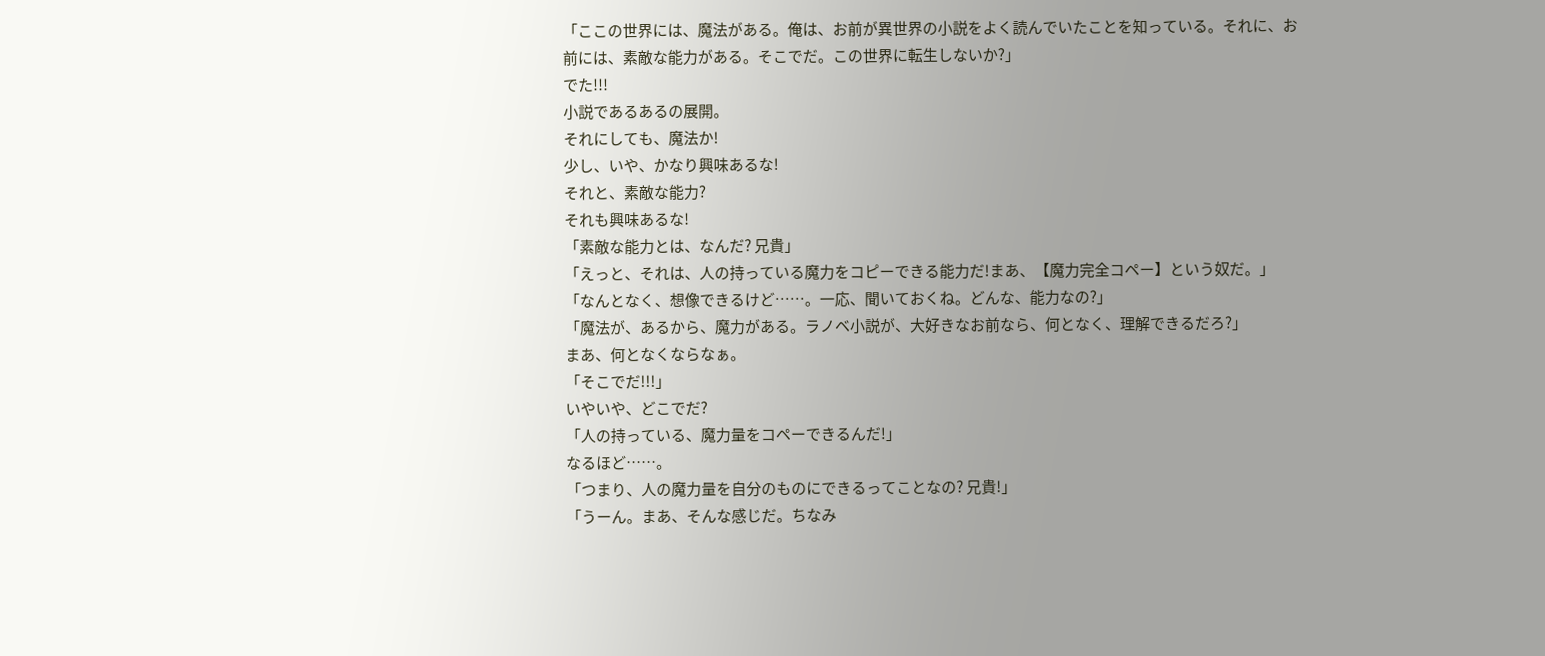「ここの世界には、魔法がある。俺は、お前が異世界の小説をよく読んでいたことを知っている。それに、お前には、素敵な能力がある。そこでだ。この世界に転生しないか?」
でた!!!
小説であるあるの展開。
それにしても、魔法か!
少し、いや、かなり興味あるな!
それと、素敵な能力?
それも興味あるな!
「素敵な能力とは、なんだ? 兄貴」
「えっと、それは、人の持っている魔力をコピーできる能力だ!まあ、【魔力完全コペー】という奴だ。」
「なんとなく、想像できるけど……。一応、聞いておくね。どんな、能力なの?」
「魔法が、あるから、魔力がある。ラノベ小説が、大好きなお前なら、何となく、理解できるだろ?」
まあ、何となくならなぁ。
「そこでだ!!!」
いやいや、どこでだ?
「人の持っている、魔力量をコペーできるんだ!」
なるほど……。
「つまり、人の魔力量を自分のものにできるってことなの? 兄貴!」
「うーん。まあ、そんな感じだ。ちなみ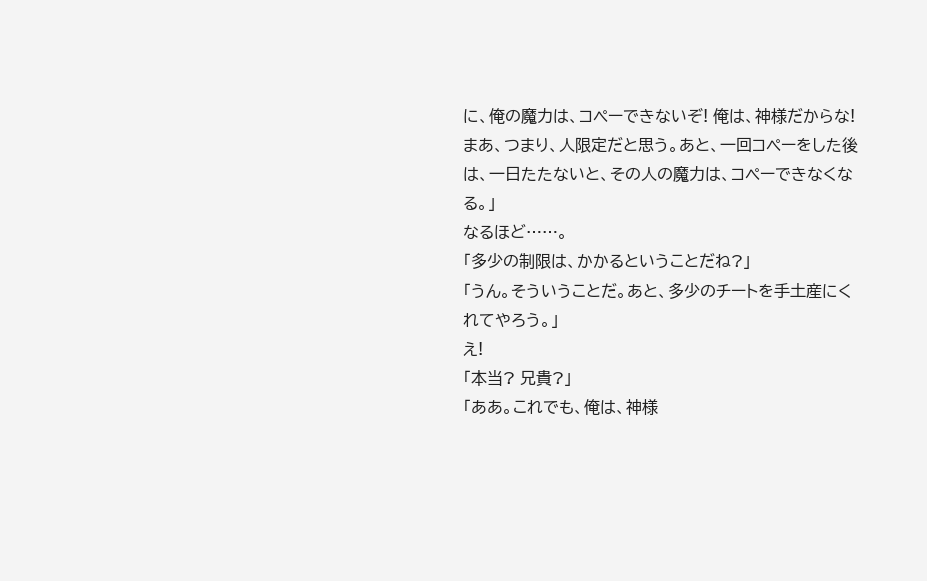に、俺の魔力は、コペーできないぞ! 俺は、神様だからな! まあ、つまり、人限定だと思う。あと、一回コペーをした後は、一日たたないと、その人の魔力は、コペーできなくなる。」
なるほど……。
「多少の制限は、かかるということだね?」
「うん。そういうことだ。あと、多少のチートを手土産にくれてやろう。」
え!
「本当? 兄貴?」
「ああ。これでも、俺は、神様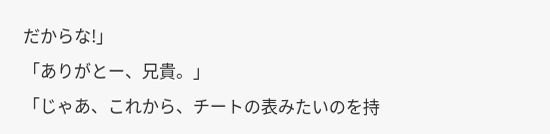だからな!」
「ありがとー、兄貴。」
「じゃあ、これから、チートの表みたいのを持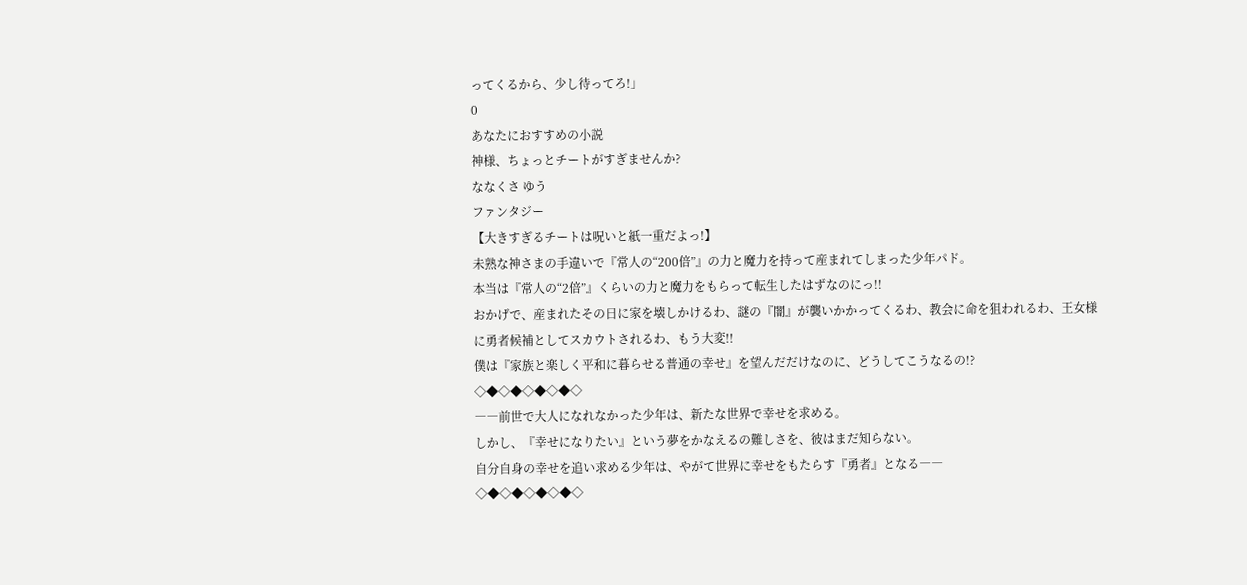ってくるから、少し待ってろ!」
0
あなたにおすすめの小説
神様、ちょっとチートがすぎませんか?
ななくさ ゆう
ファンタジー
【大きすぎるチートは呪いと紙一重だよっ!】
未熟な神さまの手違いで『常人の“200倍”』の力と魔力を持って産まれてしまった少年パド。
本当は『常人の“2倍”』くらいの力と魔力をもらって転生したはずなのにっ!!
おかげで、産まれたその日に家を壊しかけるわ、謎の『闇』が襲いかかってくるわ、教会に命を狙われるわ、王女様に勇者候補としてスカウトされるわ、もう大変!!
僕は『家族と楽しく平和に暮らせる普通の幸せ』を望んだだけなのに、どうしてこうなるの!?
◇◆◇◆◇◆◇◆◇
――前世で大人になれなかった少年は、新たな世界で幸せを求める。
しかし、『幸せになりたい』という夢をかなえるの難しさを、彼はまだ知らない。
自分自身の幸せを追い求める少年は、やがて世界に幸せをもたらす『勇者』となる――
◇◆◇◆◇◆◇◆◇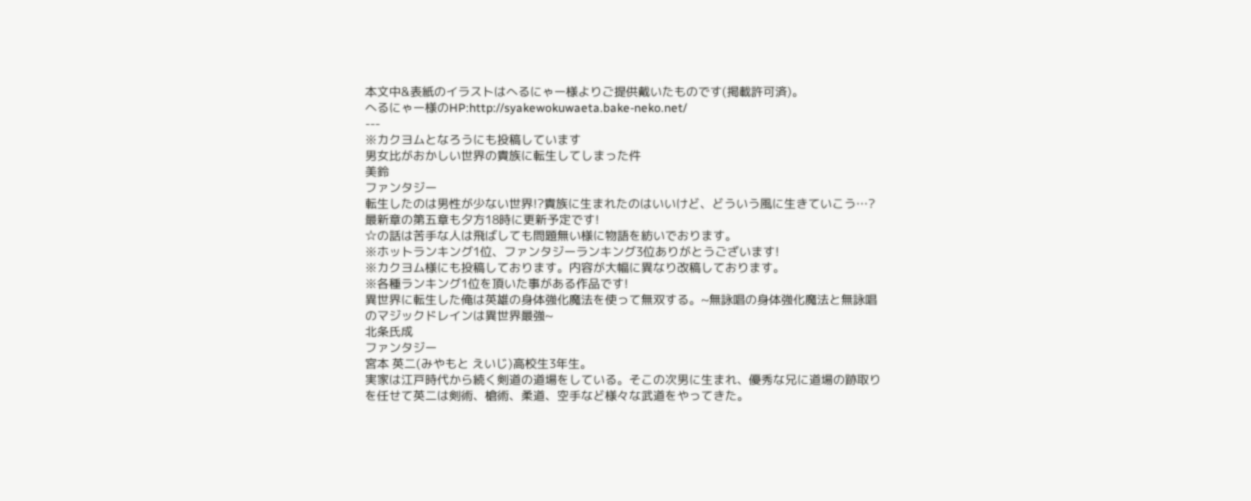本文中&表紙のイラストはへるにゃー様よりご提供戴いたものです(掲載許可済)。
へるにゃー様のHP:http://syakewokuwaeta.bake-neko.net/
---
※カクヨムとなろうにも投稿しています
男女比がおかしい世界の貴族に転生してしまった件
美鈴
ファンタジー
転生したのは男性が少ない世界!?貴族に生まれたのはいいけど、どういう風に生きていこう…?
最新章の第五章も夕方18時に更新予定です!
☆の話は苦手な人は飛ばしても問題無い様に物語を紡いでおります。
※ホットランキング1位、ファンタジーランキング3位ありがとうございます!
※カクヨム様にも投稿しております。内容が大幅に異なり改稿しております。
※各種ランキング1位を頂いた事がある作品です!
異世界に転生した俺は英雄の身体強化魔法を使って無双する。~無詠唱の身体強化魔法と無詠唱のマジックドレインは異世界最強~
北条氏成
ファンタジー
宮本 英二(みやもと えいじ)高校生3年生。
実家は江戸時代から続く剣道の道場をしている。そこの次男に生まれ、優秀な兄に道場の跡取りを任せて英二は剣術、槍術、柔道、空手など様々な武道をやってきた。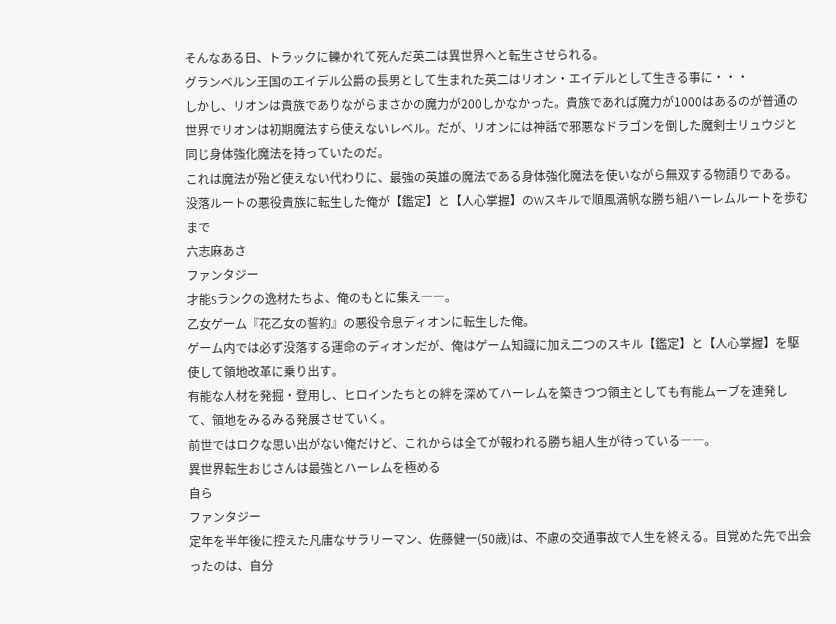そんなある日、トラックに轢かれて死んだ英二は異世界へと転生させられる。
グランベルン王国のエイデル公爵の長男として生まれた英二はリオン・エイデルとして生きる事に・・・
しかし、リオンは貴族でありながらまさかの魔力が200しかなかった。貴族であれば魔力が1000はあるのが普通の世界でリオンは初期魔法すら使えないレベル。だが、リオンには神話で邪悪なドラゴンを倒した魔剣士リュウジと同じ身体強化魔法を持っていたのだ。
これは魔法が殆ど使えない代わりに、最強の英雄の魔法である身体強化魔法を使いながら無双する物語りである。
没落ルートの悪役貴族に転生した俺が【鑑定】と【人心掌握】のWスキルで順風満帆な勝ち組ハーレムルートを歩むまで
六志麻あさ
ファンタジー
才能Sランクの逸材たちよ、俺のもとに集え――。
乙女ゲーム『花乙女の誓約』の悪役令息ディオンに転生した俺。
ゲーム内では必ず没落する運命のディオンだが、俺はゲーム知識に加え二つのスキル【鑑定】と【人心掌握】を駆使して領地改革に乗り出す。
有能な人材を発掘・登用し、ヒロインたちとの絆を深めてハーレムを築きつつ領主としても有能ムーブを連発して、領地をみるみる発展させていく。
前世ではロクな思い出がない俺だけど、これからは全てが報われる勝ち組人生が待っている――。
異世界転生おじさんは最強とハーレムを極める
自ら
ファンタジー
定年を半年後に控えた凡庸なサラリーマン、佐藤健一(50歳)は、不慮の交通事故で人生を終える。目覚めた先で出会ったのは、自分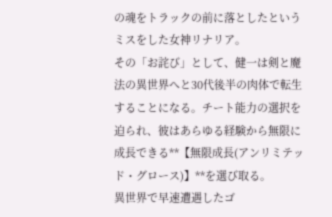の魂をトラックの前に落としたというミスをした女神リナリア。
その「お詫び」として、健一は剣と魔法の異世界へと30代後半の肉体で転生することになる。チート能力の選択を迫られ、彼はあらゆる経験から無限に成長できる**【無限成長(アンリミテッド・グロース)】**を選び取る。
異世界で早速遭遇したゴ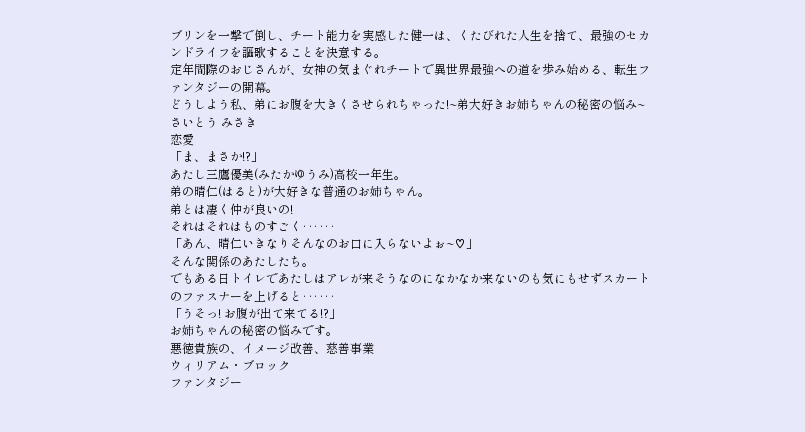ブリンを一撃で倒し、チート能力を実感した健一は、くたびれた人生を捨て、最強のセカンドライフを謳歌することを決意する。
定年間際のおじさんが、女神の気まぐれチートで異世界最強への道を歩み始める、転生ファンタジーの開幕。
どうしよう私、弟にお腹を大きくさせられちゃった!~弟大好きお姉ちゃんの秘密の悩み~
さいとう みさき
恋愛
「ま、まさか!?」
あたし三鷹優美(みたかゆうみ)高校一年生。
弟の晴仁(はると)が大好きな普通のお姉ちゃん。
弟とは凄く仲が良いの!
それはそれはものすごく‥‥‥
「あん、晴仁いきなりそんなのお口に入らないよぉ~♡」
そんな関係のあたしたち。
でもある日トイレであたしはアレが来そうなのになかなか来ないのも気にもせずスカートのファスナーを上げると‥‥‥
「うそっ! お腹が出て来てる!?」
お姉ちゃんの秘密の悩みです。
悪徳貴族の、イメージ改善、慈善事業
ウィリアム・ブロック
ファンタジー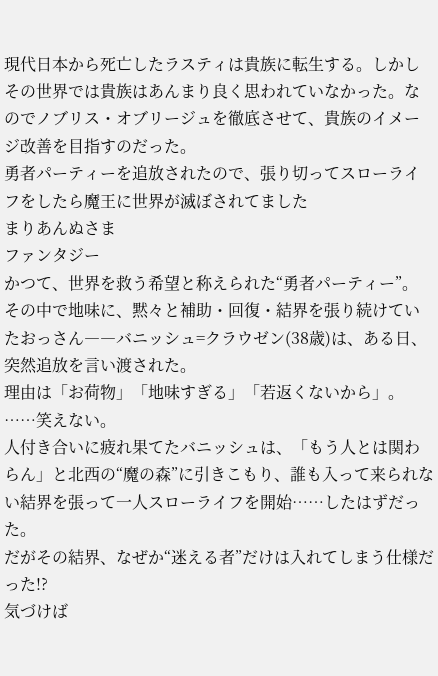現代日本から死亡したラスティは貴族に転生する。しかしその世界では貴族はあんまり良く思われていなかった。なのでノブリス・オブリージュを徹底させて、貴族のイメージ改善を目指すのだった。
勇者パーティーを追放されたので、張り切ってスローライフをしたら魔王に世界が滅ぼされてました
まりあんぬさま
ファンタジー
かつて、世界を救う希望と称えられた“勇者パーティー”。
その中で地味に、黙々と補助・回復・結界を張り続けていたおっさん――バニッシュ=クラウゼン(38歳)は、ある日、突然追放を言い渡された。
理由は「お荷物」「地味すぎる」「若返くないから」。
……笑えない。
人付き合いに疲れ果てたバニッシュは、「もう人とは関わらん」と北西の“魔の森”に引きこもり、誰も入って来られない結界を張って一人スローライフを開始……したはずだった。
だがその結界、なぜか“迷える者”だけは入れてしまう仕様だった!?
気づけば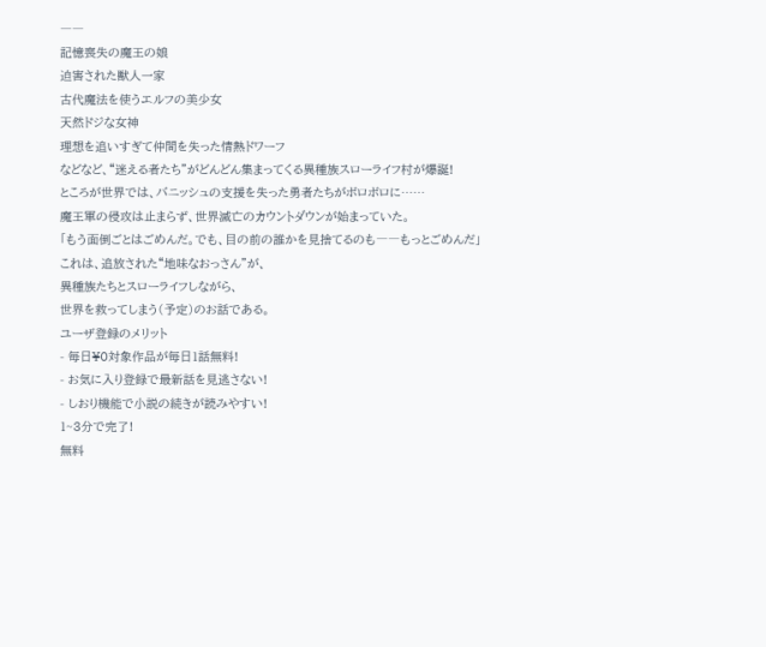――
記憶喪失の魔王の娘
迫害された獣人一家
古代魔法を使うエルフの美少女
天然ドジな女神
理想を追いすぎて仲間を失った情熱ドワーフ
などなど、“迷える者たち”がどんどん集まってくる異種族スローライフ村が爆誕!
ところが世界では、バニッシュの支援を失った勇者たちがボロボロに……
魔王軍の侵攻は止まらず、世界滅亡のカウントダウンが始まっていた。
「もう面倒ごとはごめんだ。でも、目の前の誰かを見捨てるのも――もっとごめんだ」
これは、追放された“地味なおっさん”が、
異種族たちとスローライフしながら、
世界を救ってしまう(予定)のお話である。
ユーザ登録のメリット
- 毎日¥0対象作品が毎日1話無料!
- お気に入り登録で最新話を見逃さない!
- しおり機能で小説の続きが読みやすい!
1~3分で完了!
無料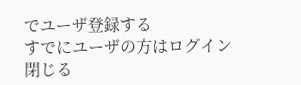でユーザ登録する
すでにユーザの方はログイン
閉じる